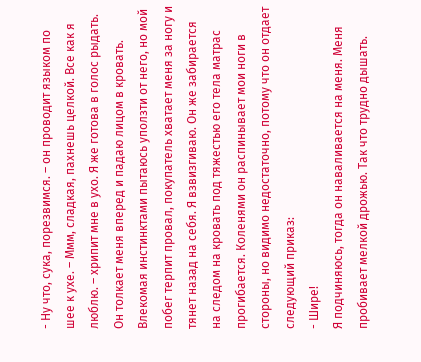- Ну что, сука, порезвимся. – он проводит языком по шее к ухе. – Ммм, сладкая, пахнешь целкой. Все как я люблю. – хрипит мне в ухо. Я же готова в голос рыдать. Он толкает меня вперед и падаю лицом в кровать. Влекомая инстинктами пытаюсь уползти от него, но мой побег терпит провал, покупатель хватает меня за ногу и тянет назад на себя. Я взвизгиваю. Он же забирается на следом на кровать под тяжестью его тела матрас прогибается. Коленями он распинывает мои ноги в стороны, но видимо недостаточно, потому что он отдает следующий приказ:
- Шире!
Я подчиняюсь, тогда он наваливается на меня. Меня пробивает мелкой дрожью. Так что трудно дышать.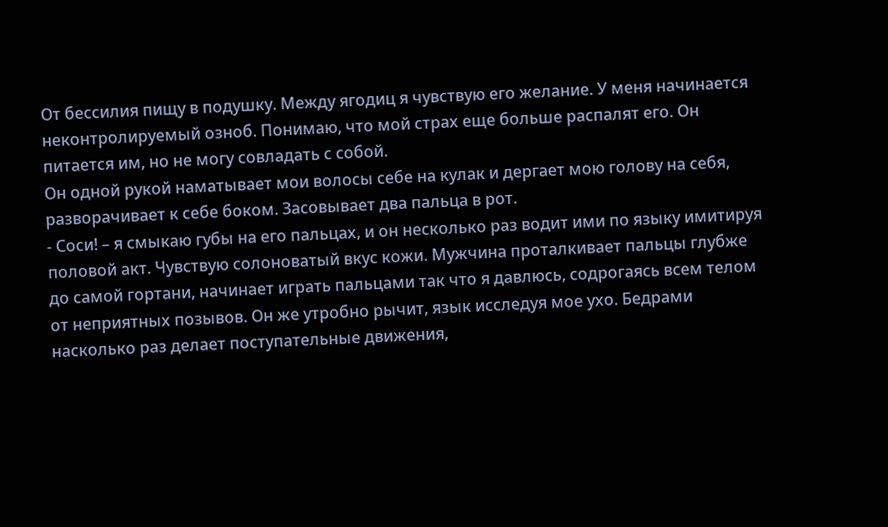От бессилия пищу в подушку. Между ягодиц я чувствую его желание. У меня начинается неконтролируемый озноб. Понимаю, что мой страх еще больше распалят его. Он питается им, но не могу совладать с собой.
Он одной рукой наматывает мои волосы себе на кулак и дергает мою голову на себя, разворачивает к себе боком. Засовывает два пальца в рот.
- Соси! – я смыкаю губы на его пальцах, и он несколько раз водит ими по языку имитируя половой акт. Чувствую солоноватый вкус кожи. Мужчина проталкивает пальцы глубже до самой гортани, начинает играть пальцами так что я давлюсь, содрогаясь всем телом от неприятных позывов. Он же утробно рычит, язык исследуя мое ухо. Бедрами насколько раз делает поступательные движения,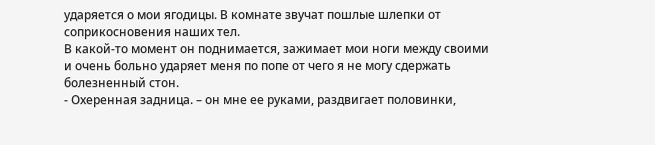ударяется о мои ягодицы. В комнате звучат пошлые шлепки от соприкосновения наших тел.
В какой-то момент он поднимается, зажимает мои ноги между своими и очень больно ударяет меня по попе от чего я не могу сдержать болезненный стон.
- Охеренная задница. – он мне ее руками, раздвигает половинки,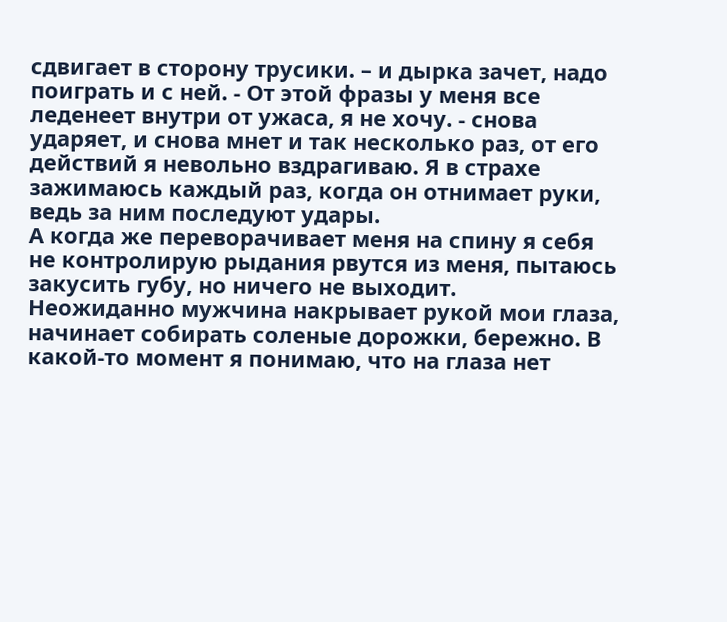сдвигает в сторону трусики. – и дырка зачет, надо поиграть и с ней. - От этой фразы у меня все леденеет внутри от ужаса, я не хочу. - снова ударяет, и снова мнет и так несколько раз, от его действий я невольно вздрагиваю. Я в страхе зажимаюсь каждый раз, когда он отнимает руки, ведь за ним последуют удары.
А когда же переворачивает меня на спину я себя не контролирую рыдания рвутся из меня, пытаюсь закусить губу, но ничего не выходит.
Неожиданно мужчина накрывает рукой мои глаза, начинает собирать соленые дорожки, бережно. В какой-то момент я понимаю, что на глаза нет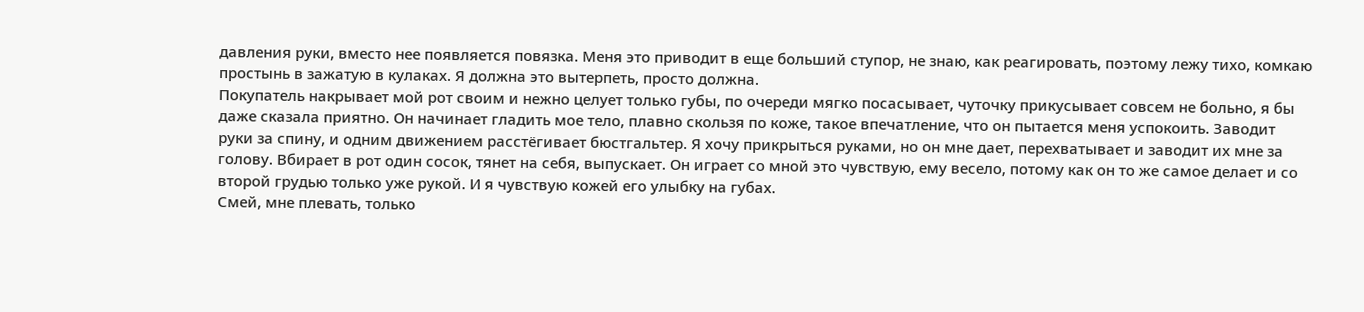давления руки, вместо нее появляется повязка. Меня это приводит в еще больший ступор, не знаю, как реагировать, поэтому лежу тихо, комкаю простынь в зажатую в кулаках. Я должна это вытерпеть, просто должна.
Покупатель накрывает мой рот своим и нежно целует только губы, по очереди мягко посасывает, чуточку прикусывает совсем не больно, я бы даже сказала приятно. Он начинает гладить мое тело, плавно скользя по коже, такое впечатление, что он пытается меня успокоить. Заводит руки за спину, и одним движением расстёгивает бюстгальтер. Я хочу прикрыться руками, но он мне дает, перехватывает и заводит их мне за голову. Вбирает в рот один сосок, тянет на себя, выпускает. Он играет со мной это чувствую, ему весело, потому как он то же самое делает и со второй грудью только уже рукой. И я чувствую кожей его улыбку на губах.
Смей, мне плевать, только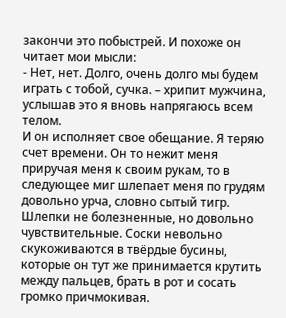закончи это побыстрей. И похоже он читает мои мысли:
- Нет, нет. Долго, очень долго мы будем играть с тобой, сучка. – хрипит мужчина, услышав это я вновь напрягаюсь всем телом.
И он исполняет свое обещание. Я теряю счет времени. Он то нежит меня приручая меня к своим рукам, то в следующее миг шлепает меня по грудям довольно урча, словно сытый тигр. Шлепки не болезненные, но довольно чувствительные. Соски невольно скукоживаются в твёрдые бусины, которые он тут же принимается крутить между пальцев, брать в рот и сосать громко причмокивая.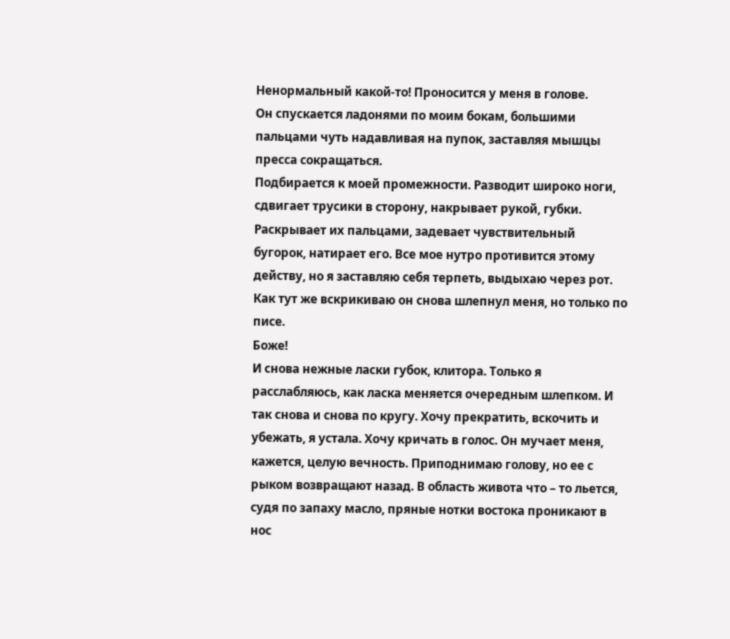Ненормальный какой-то! Проносится у меня в голове.
Он спускается ладонями по моим бокам, большими пальцами чуть надавливая на пупок, заставляя мышцы пресса сокращаться.
Подбирается к моей промежности. Разводит широко ноги, сдвигает трусики в сторону, накрывает рукой, губки. Раскрывает их пальцами, задевает чувствительный бугорок, натирает его. Все мое нутро противится этому действу, но я заставляю себя терпеть, выдыхаю через рот. Как тут же вскрикиваю он снова шлепнул меня, но только по писе.
Боже!
И снова нежные ласки губок, клитора. Только я расслабляюсь, как ласка меняется очередным шлепком. И так снова и снова по кругу. Хочу прекратить, вскочить и убежать, я устала. Хочу кричать в голос. Он мучает меня, кажется, целую вечность. Приподнимаю голову, но ее с рыком возвращают назад. В область живота что – то льется, судя по запаху масло, пряные нотки востока проникают в нос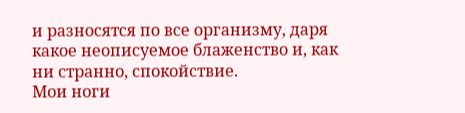и разносятся по все организму, даря какое неописуемое блаженство и, как ни странно, спокойствие.
Мои ноги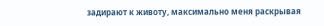задирают к животу, максимально меня раскрывая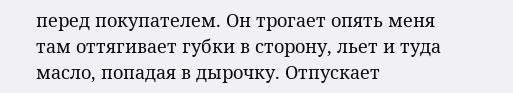перед покупателем. Он трогает опять меня там оттягивает губки в сторону, льет и туда масло, попадая в дырочку. Отпускает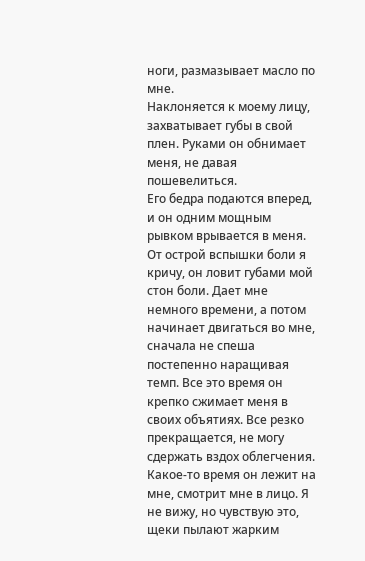ноги, размазывает масло по мне.
Наклоняется к моему лицу, захватывает губы в свой плен. Руками он обнимает меня, не давая пошевелиться.
Его бедра подаются вперед, и он одним мощным рывком врывается в меня. От острой вспышки боли я кричу, он ловит губами мой стон боли. Дает мне немного времени, а потом начинает двигаться во мне, сначала не спеша постепенно наращивая темп. Все это время он крепко сжимает меня в своих объятиях. Все резко прекращается, не могу сдержать вздох облегчения. Какое-то время он лежит на мне, смотрит мне в лицо. Я не вижу, но чувствую это, щеки пылают жарким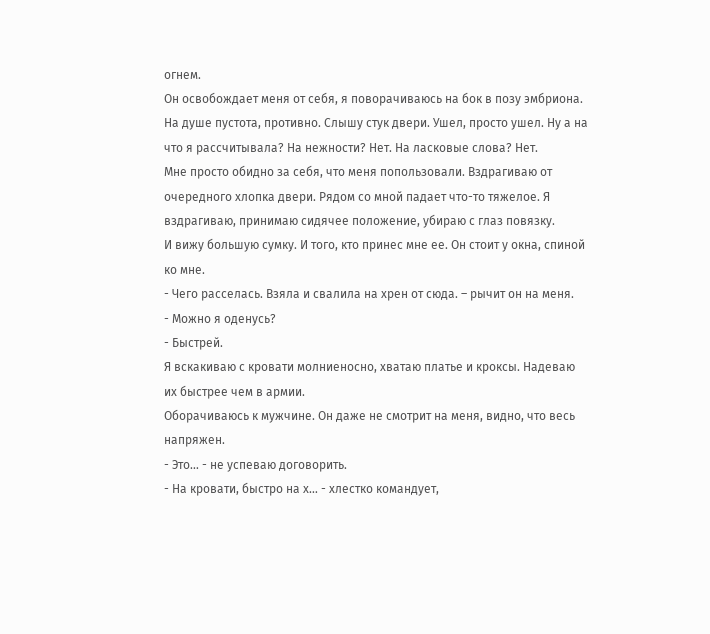огнем.
Он освобождает меня от себя, я поворачиваюсь на бок в позу эмбриона. На душе пустота, противно. Слышу стук двери. Ушел, просто ушел. Ну а на что я рассчитывала? На нежности? Нет. На ласковые слова? Нет.
Мне просто обидно за себя, что меня попользовали. Вздрагиваю от очередного хлопка двери. Рядом со мной падает что-то тяжелое. Я вздрагиваю, принимаю сидячее положение, убираю с глаз повязку.
И вижу большую сумку. И того, кто принес мне ее. Он стоит у окна, спиной ко мне.
- Чего расселась. Взяла и свалила на хрен от сюда. – рычит он на меня.
- Можно я оденусь?
- Быстрей.
Я вскакиваю с кровати молниеносно, хватаю платье и кроксы. Надеваю их быстрее чем в армии.
Оборачиваюсь к мужчине. Он даже не смотрит на меня, видно, что весь напряжен.
- Это… - не успеваю договорить.
- На кровати, быстро на х… - хлестко командует,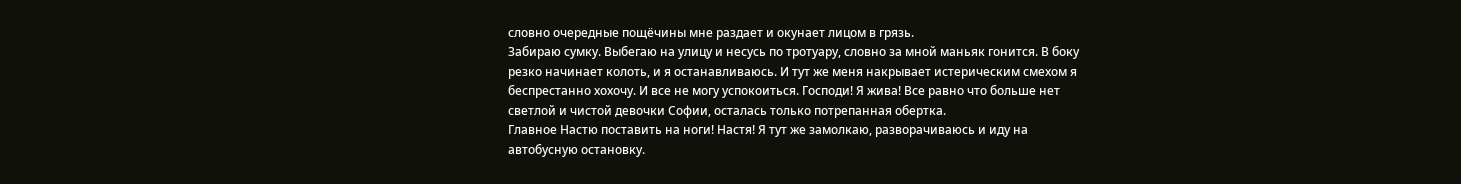словно очередные пощёчины мне раздает и окунает лицом в грязь.
Забираю сумку. Выбегаю на улицу и несусь по тротуару, словно за мной маньяк гонится. В боку резко начинает колоть, и я останавливаюсь. И тут же меня накрывает истерическим смехом я беспрестанно хохочу. И все не могу успокоиться. Господи! Я жива! Все равно что больше нет светлой и чистой девочки Софии, осталась только потрепанная обертка.
Главное Настю поставить на ноги! Настя! Я тут же замолкаю, разворачиваюсь и иду на автобусную остановку.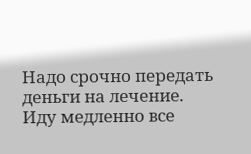Надо срочно передать деньги на лечение.
Иду медленно все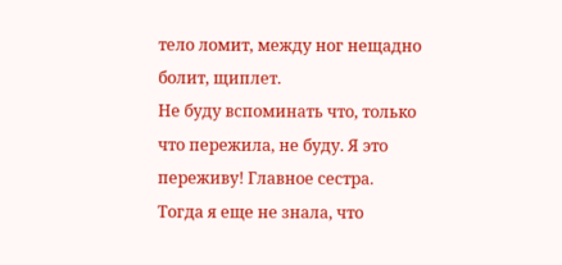тело ломит, между ног нещадно болит, щиплет.
Не буду вспоминать что, только что пережила, не буду. Я это переживу! Главное сестра.
Тогда я еще не знала, что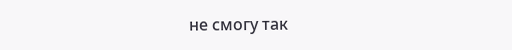не смогу так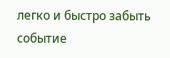легко и быстро забыть событие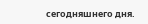сегодняшнего дня.